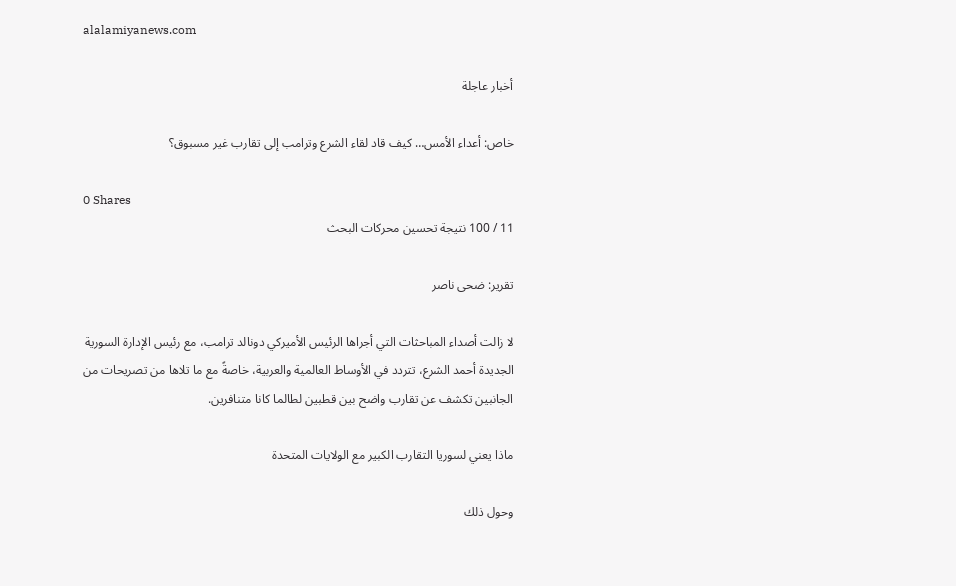alalamiyanews.com

أخبار عاجلة

خاص: أعداء الأمس… كيف قاد لقاء الشرع وترامب إلى تقارب غير مسبوق؟

0 Shares
11 / 100 نتيجة تحسين محركات البحث

تقرير: ضحى ناصر

لا زالت أصداء المباحثات التي أجراها الرئيس الأميركي دونالد ترامب، مع رئيس الإدارة السورية الجديدة أحمد الشرع، تتردد في الأوساط العالمية والعربية، خاصةً مع ما تلاها من تصريحات من الجانبين تكشف عن تقارب واضح بين قطبين لطالما كانا متنافرين.

ماذا يعني لسوريا التقارب الكبير مع الولايات المتحدة

وحول ذلك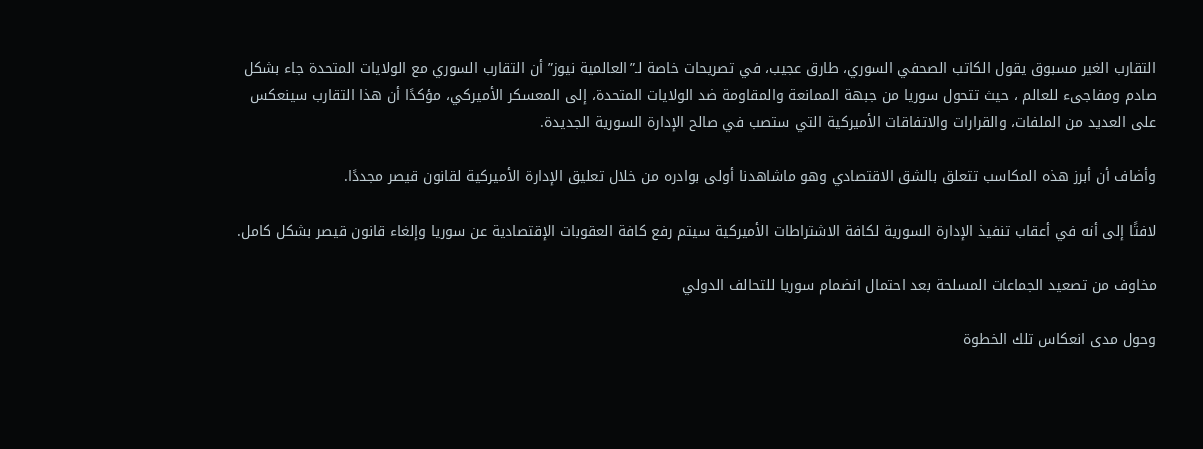التقارب الغير مسبوق يقول الكاتب الصحفي السوري، طارق عجيب، في تصريحات خاصة لـ”العالمية نيوز” أن التقارب السوري مع الولايات المتحدة جاء بشكل صادم ومفاجىء للعالم ، حيث تتحول سوريا من جبهة الممانعة والمقاومة ضد الولايات المتحدة، إلى المعسكر الأميركي، مؤكدًا أن هذا التقارب سينعكس على العديد من الملفات، والقرارات والاتفاقات الأميركية التي ستصب في صالح الإدارة السورية الجديدة.

وأضاف أن أبرز هذه المكاسب تتعلق بالشق الاقتصادي وهو ماشاهدنا أولى بوادره من خلال تعليق الإدارة الأميركية لقانون قيصر مجددًا.

لافتًا إلى أنه في أعقاب تنفيذ الإدارة السورية لكافة الاشتراطات الأميركية سيتم رفع كافة العقوبات الإقتصادية عن سوريا وإلغاء قانون قيصر بشكل كامل.

مخاوف من تصعيد الجماعات المسلحة بعد احتمال انضمام سوريا للتحالف الدولي

وحول مدى انعكاس تلك الخطوة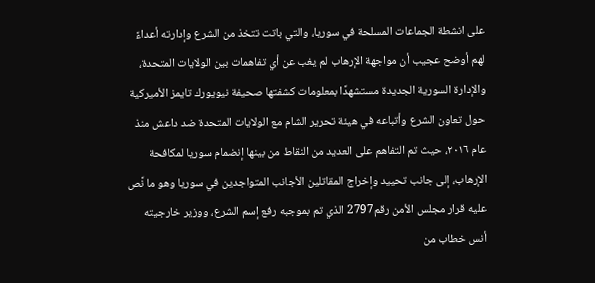على انشطة الجماعات المسلحة في سوريا، والتي باتت تتخذ من الشرع وإدارته أعداءً لهم أوضح عجيب أن مواجهة الإرهاب لم يغب عن أي تفاهمات بين الولايات المتحدة، والإدارة السورية الجديدة مستشهدًا بمعلومات كشفتها صحيفة نيويورك تايمز الأميركية حول تعاون الشرع وأتباعه في هيئة تحرير الشام مع الولايات المتحدة ضد داعش منذ عام ٢٠١٦، حيث تم التفاهم على العديد من النقاط من بينها إنضمام سوريا لمكافحة الإرهاب، إلى جانب تحييد وإخراج المقاتلين الأجانب المتواجدين في سوريا وهو ما نَّص عليه قرار مجلس الأمن رقم2797 الذي تم بموجبه رفع إسم الشرع، ووزير خارجيته أنس خطاب من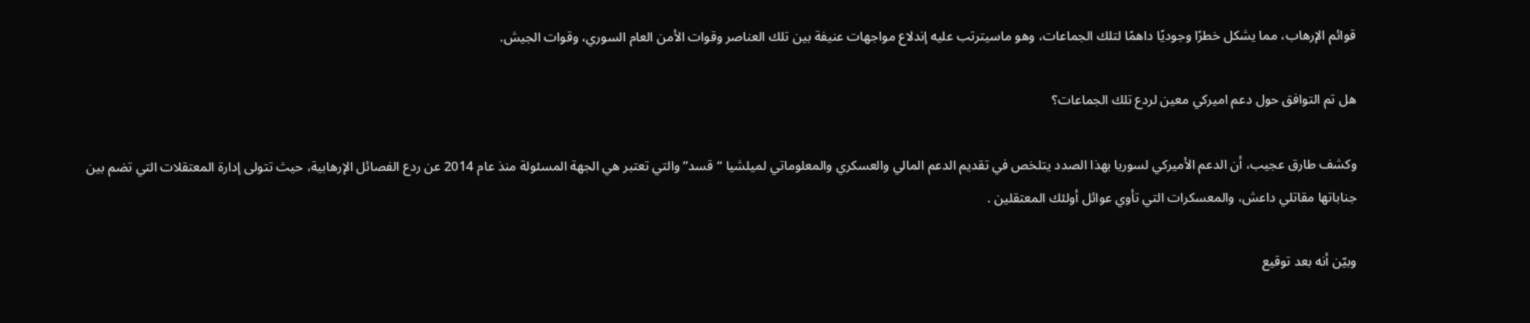قوائم الإرهاب، مما يشكل خطرًا وجوديًا داهمًا لتلك الجماعات، وهو ماسيترتب عليه إندلاع مواجهات عنيفة بين تلك العناصر وقوات الأمن العام السوري، وقوات الجيش.

هل تم التوافق حول دعم اميركي معين لردع تلك الجماعات؟

وكشف طارق عجيب، أن الدعم الأميركي لسوريا بهذا الصدد يتلخص في تقديم الدعم المالي والعسكري والمعلوماتي لميلشيا “قسد” والتي تعتبر هي الجهة المسئولة منذ عام 2014 عن ردع الفصائل الإرهابية، حيث تتولى إدارة المعتقلات التي تضم بين جناباتها مقاتلي داعش، والمعسكرات التي تأوي عوائل أولئك المعتقلين .

وبيّن أنه بعد توقيع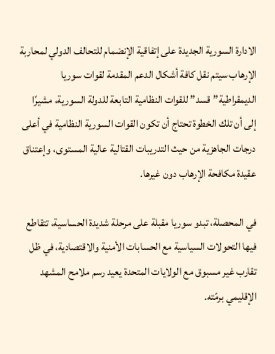الادارة السورية الجديدة على إتفاقية الإنضمام للتحالف الدولي لمحاربة الإرهاب سيتم نقل كافة أشكال الدعم المقدمة لقوات سوريا الديمقراطية”قسد” للقوات النظامية التابعة للدولة السورية، مشيرًا إلى أن تلك الخطوة تحتاج أن تكون القوات السورية النظامية في أعلى درجات الجاهزية من حيث التدريبات القتالية عالية المستوى، وإعتناق عقيدة مكافحة الإرهاب دون غيرها.

في المحصلة، تبدو سوريا مقبلة على مرحلة شديدة الحساسية، تتقاطع فيها التحولات السياسية مع الحسابات الأمنية والاقتصادية، في ظل تقارب غير مسبوق مع الولايات المتحدة يعيد رسم ملامح المشهد الإقليمي برمّته.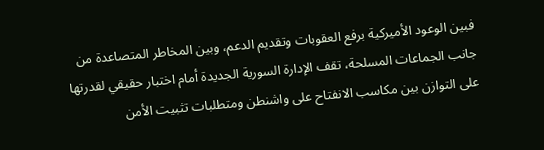فبين الوعود الأميركية برفع العقوبات وتقديم الدعم، وبين المخاطر المتصاعدة من جانب الجماعات المسلحة، تقف الإدارة السورية الجديدة أمام اختبار حقيقي لقدرتها على التوازن بين مكاسب الانفتاح على واشنطن ومتطلبات تثبيت الأمن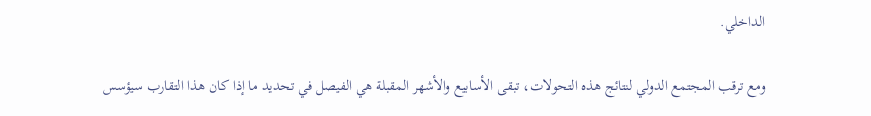الداخلي.

ومع ترقب المجتمع الدولي لنتائج هذه التحولات، تبقى الأسابيع والأشهر المقبلة هي الفيصل في تحديد ما إذا كان هذا التقارب سيؤسس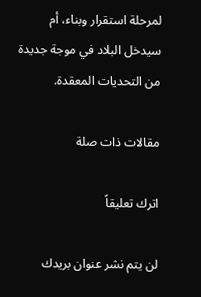لمرحلة استقرار وبناء، أم سيدخل البلاد في موجة جديدة من التحديات المعقدة.

مقالات ذات صلة

اترك تعليقاً

لن يتم نشر عنوان بريدك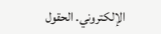الإلكتروني. الحقول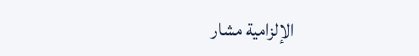الإلزامية مشار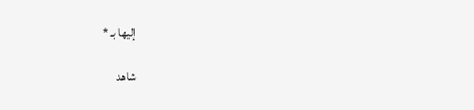إليها بـ *

شاهد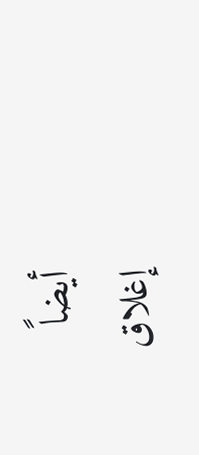أيضاً
إغلاق